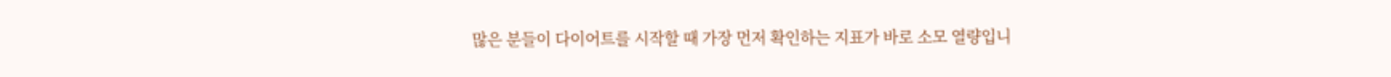많은 분들이 다이어트를 시작할 때 가장 먼저 확인하는 지표가 바로 소모 열량입니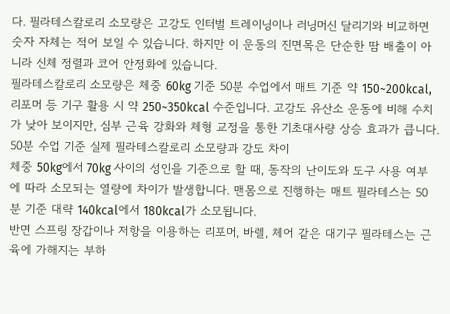다. 필라테스칼로리 소모량은 고강도 인터벌 트레이닝이나 러닝머신 달리기와 비교하면 숫자 자체는 적어 보일 수 있습니다. 하지만 이 운동의 진면목은 단순한 땀 배출이 아니라 신체 정렬과 코어 안정화에 있습니다.
필라테스칼로리 소모량은 체중 60kg 기준 50분 수업에서 매트 기준 약 150~200kcal, 리포머 등 기구 활용 시 약 250~350kcal 수준입니다. 고강도 유산소 운동에 비해 수치가 낮아 보이지만, 심부 근육 강화와 체형 교정을 통한 기초대사량 상승 효과가 큽니다.
50분 수업 기준 실제 필라테스칼로리 소모량과 강도 차이
체중 50kg에서 70kg 사이의 성인을 기준으로 할 때, 동작의 난이도와 도구 사용 여부에 따라 소모되는 열량에 차이가 발생합니다. 맨몸으로 진행하는 매트 필라테스는 50분 기준 대략 140kcal에서 180kcal가 소모됩니다.
반면 스프링 장갑이나 저항을 이용하는 리포머, 바렐, 체어 같은 대기구 필라테스는 근육에 가해지는 부하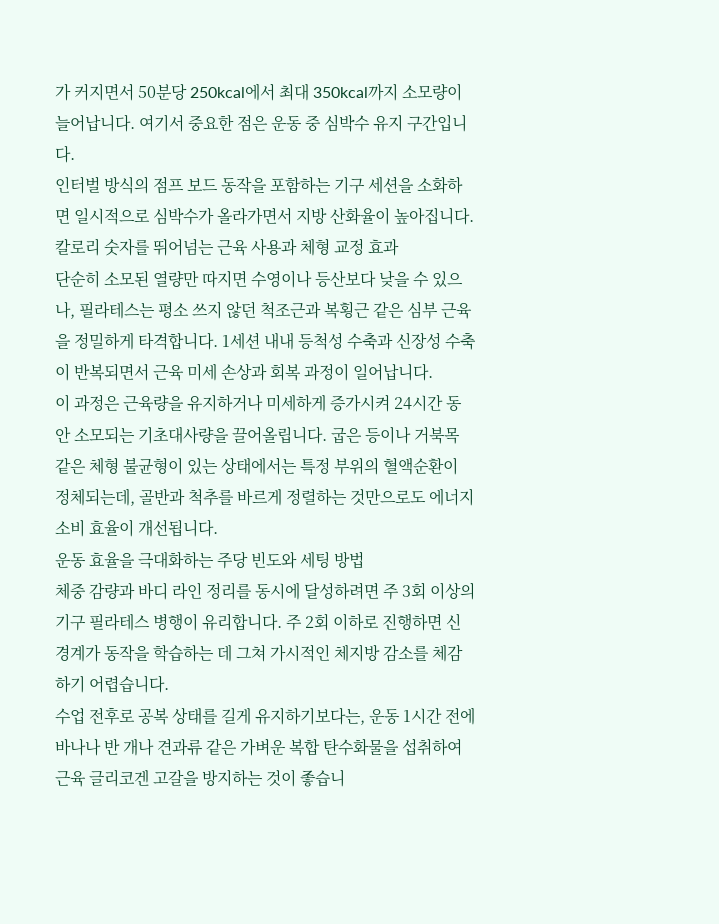가 커지면서 50분당 250kcal에서 최대 350kcal까지 소모량이 늘어납니다. 여기서 중요한 점은 운동 중 심박수 유지 구간입니다.
인터벌 방식의 점프 보드 동작을 포함하는 기구 세션을 소화하면 일시적으로 심박수가 올라가면서 지방 산화율이 높아집니다.
칼로리 숫자를 뛰어넘는 근육 사용과 체형 교정 효과
단순히 소모된 열량만 따지면 수영이나 등산보다 낮을 수 있으나, 필라테스는 평소 쓰지 않던 척조근과 복횡근 같은 심부 근육을 정밀하게 타격합니다. 1세션 내내 등척성 수축과 신장성 수축이 반복되면서 근육 미세 손상과 회복 과정이 일어납니다.
이 과정은 근육량을 유지하거나 미세하게 증가시켜 24시간 동안 소모되는 기초대사량을 끌어올립니다. 굽은 등이나 거북목 같은 체형 불균형이 있는 상태에서는 특정 부위의 혈액순환이 정체되는데, 골반과 척추를 바르게 정렬하는 것만으로도 에너지 소비 효율이 개선됩니다.
운동 효율을 극대화하는 주당 빈도와 세팅 방법
체중 감량과 바디 라인 정리를 동시에 달성하려면 주 3회 이상의 기구 필라테스 병행이 유리합니다. 주 2회 이하로 진행하면 신경계가 동작을 학습하는 데 그쳐 가시적인 체지방 감소를 체감하기 어렵습니다.
수업 전후로 공복 상태를 길게 유지하기보다는, 운동 1시간 전에 바나나 반 개나 견과류 같은 가벼운 복합 탄수화물을 섭취하여 근육 글리코겐 고갈을 방지하는 것이 좋습니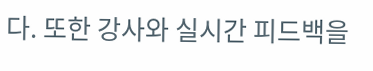다. 또한 강사와 실시간 피드백을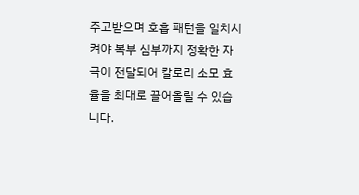주고받으며 호흡 패턴을 일치시켜야 복부 심부까지 정확한 자극이 전달되어 칼로리 소모 효율을 최대로 끌어올릴 수 있습니다.